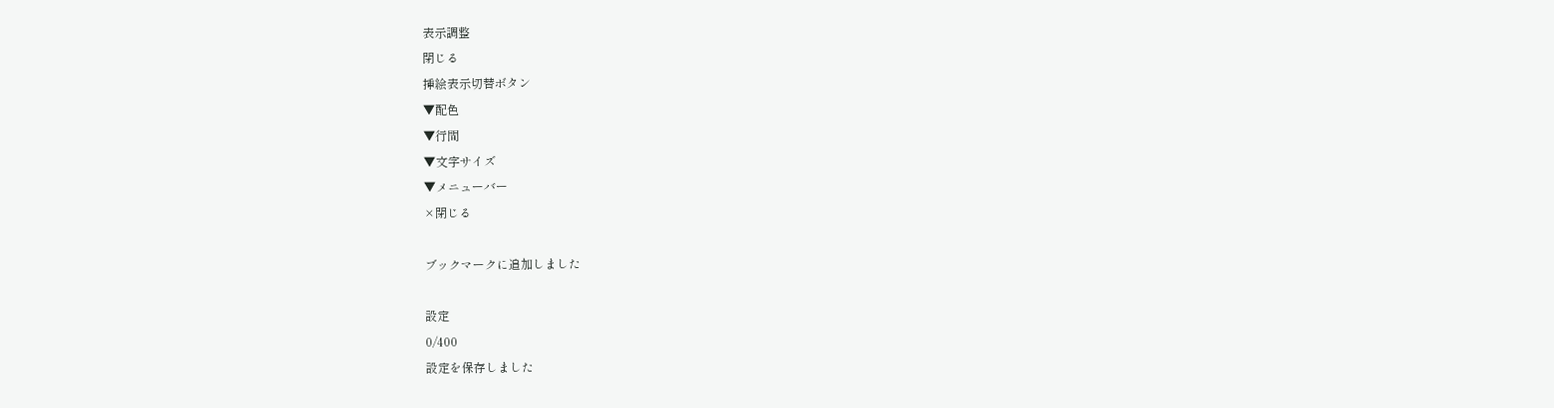表示調整
閉じる
挿絵表示切替ボタン
▼配色
▼行間
▼文字サイズ
▼メニューバー
×閉じる

ブックマークに追加しました

設定
0/400
設定を保存しました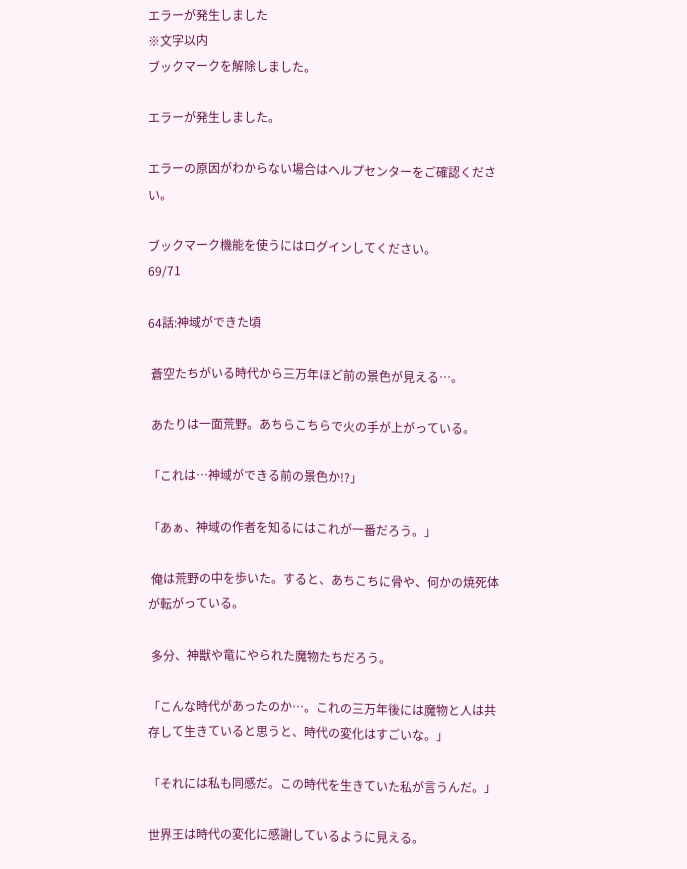エラーが発生しました
※文字以内
ブックマークを解除しました。

エラーが発生しました。

エラーの原因がわからない場合はヘルプセンターをご確認ください。

ブックマーク機能を使うにはログインしてください。
69/71

64話:神域ができた頃

 蒼空たちがいる時代から三万年ほど前の景色が見える…。

 あたりは一面荒野。あちらこちらで火の手が上がっている。

「これは…神域ができる前の景色か!?」

「あぁ、神域の作者を知るにはこれが一番だろう。」

 俺は荒野の中を歩いた。すると、あちこちに骨や、何かの焼死体が転がっている。

 多分、神獣や竜にやられた魔物たちだろう。

「こんな時代があったのか…。これの三万年後には魔物と人は共存して生きていると思うと、時代の変化はすごいな。」

「それには私も同感だ。この時代を生きていた私が言うんだ。」

世界王は時代の変化に感謝しているように見える。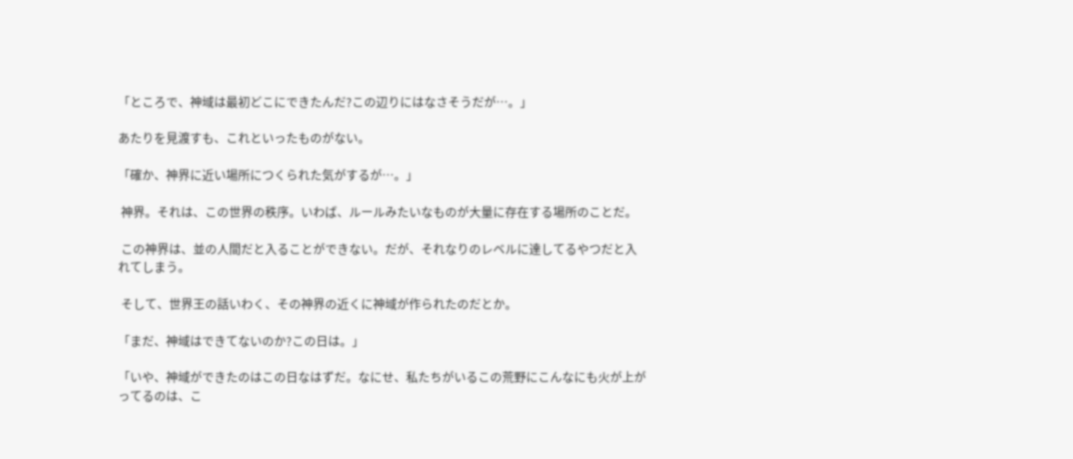「ところで、神域は最初どこにできたんだ?この辺りにはなさそうだが…。」

あたりを見渡すも、これといったものがない。

「確か、神界に近い場所につくられた気がするが…。」

 神界。それは、この世界の秩序。いわば、ルールみたいなものが大量に存在する場所のことだ。

 この神界は、並の人間だと入ることができない。だが、それなりのレベルに達してるやつだと入れてしまう。

 そして、世界王の話いわく、その神界の近くに神域が作られたのだとか。

「まだ、神域はできてないのか?この日は。」

「いや、神域ができたのはこの日なはずだ。なにせ、私たちがいるこの荒野にこんなにも火が上がってるのは、こ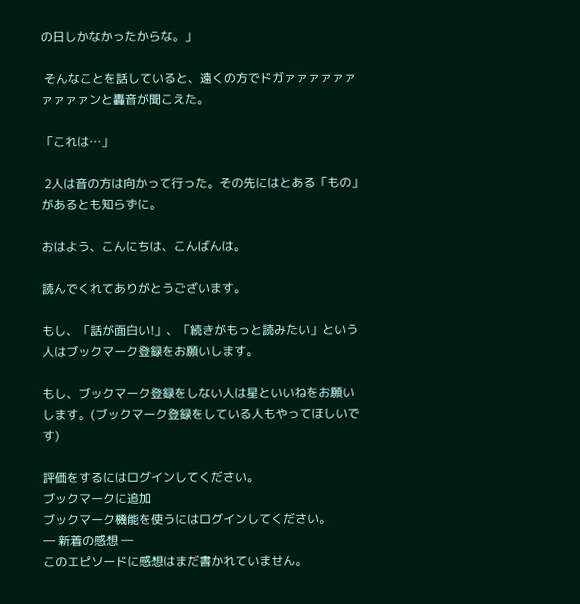の日しかなかったからな。」

 そんなことを話していると、遠くの方でドガァァァァァァァァァァンと轟音が聞こえた。

「これは…」

 2人は音の方は向かって行った。その先にはとある「もの」があるとも知らずに。

おはよう、こんにちは、こんばんは。

読んでくれてありがとうございます。

もし、「話が面白い!」、「続きがもっと読みたい」という人はブックマーク登録をお願いします。

もし、ブックマーク登録をしない人は星といいねをお願いします。(ブックマーク登録をしている人もやってほしいです)

評価をするにはログインしてください。
ブックマークに追加
ブックマーク機能を使うにはログインしてください。
― 新着の感想 ―
このエピソードに感想はまだ書かれていません。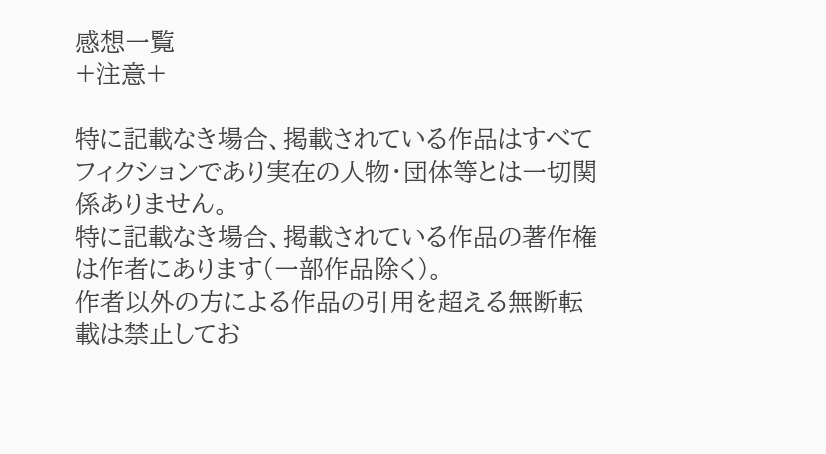感想一覧
+注意+

特に記載なき場合、掲載されている作品はすべてフィクションであり実在の人物・団体等とは一切関係ありません。
特に記載なき場合、掲載されている作品の著作権は作者にあります(一部作品除く)。
作者以外の方による作品の引用を超える無断転載は禁止してお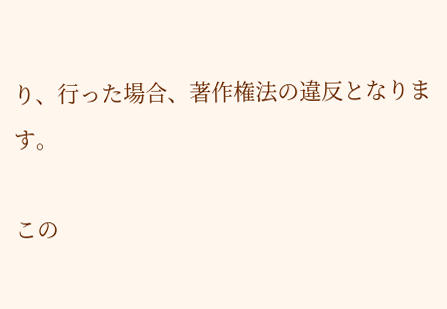り、行った場合、著作権法の違反となります。

この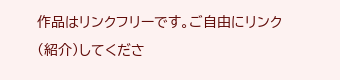作品はリンクフリーです。ご自由にリンク(紹介)してくださ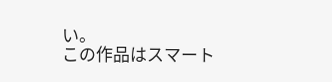い。
この作品はスマート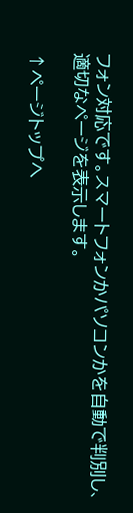フォン対応です。スマートフォンかパソコンかを自動で判別し、適切なページを表示します。

↑ページトップへ